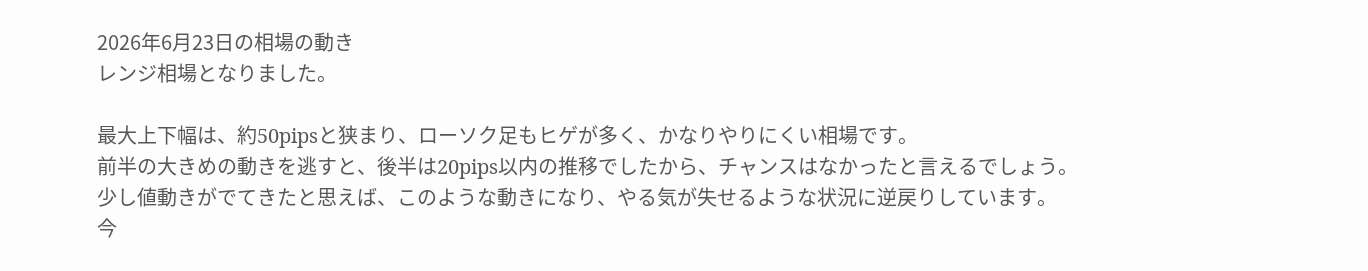2026年6月23日の相場の動き
レンジ相場となりました。

最大上下幅は、約50pipsと狭まり、ローソク足もヒゲが多く、かなりやりにくい相場です。
前半の大きめの動きを逃すと、後半は20pips以内の推移でしたから、チャンスはなかったと言えるでしょう。
少し値動きがでてきたと思えば、このような動きになり、やる気が失せるような状況に逆戻りしています。
今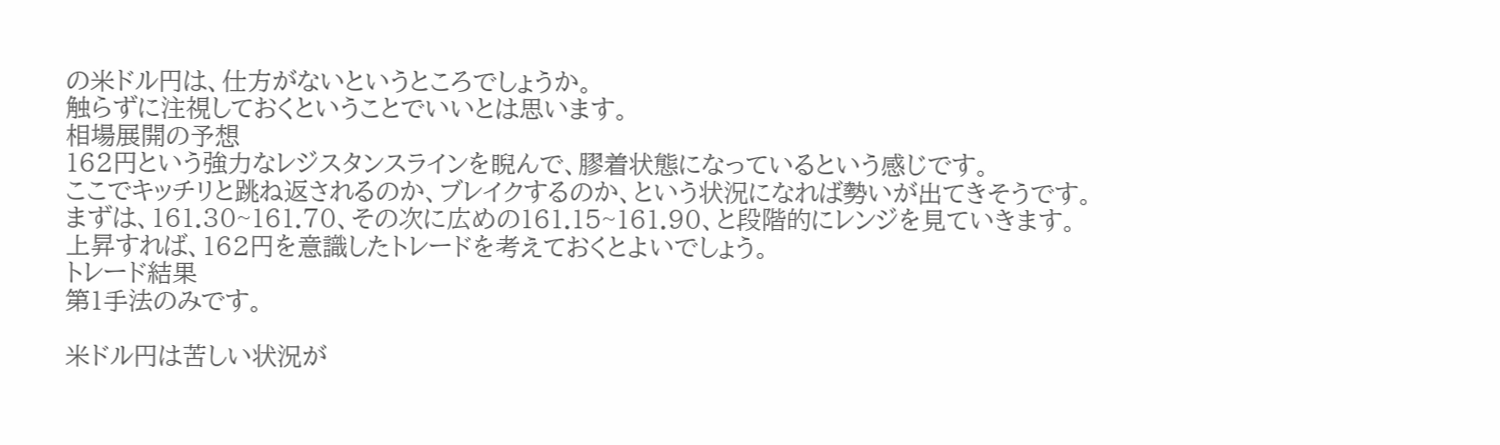の米ドル円は、仕方がないというところでしょうか。
触らずに注視しておくということでいいとは思います。
相場展開の予想
162円という強力なレジスタンスラインを睨んで、膠着状態になっているという感じです。
ここでキッチリと跳ね返されるのか、ブレイクするのか、という状況になれば勢いが出てきそうです。
まずは、161.30~161.70、その次に広めの161.15~161.90、と段階的にレンジを見ていきます。
上昇すれば、162円を意識したトレードを考えておくとよいでしょう。
トレード結果
第1手法のみです。

米ドル円は苦しい状況が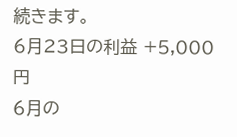続きます。
6月23日の利益 +5,000円
6月の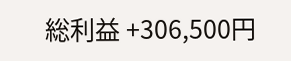総利益 +306,500円